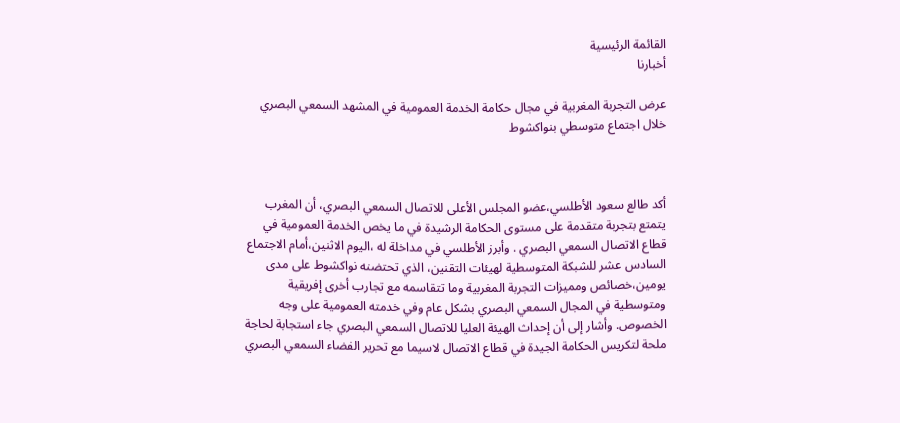القائمة الرئيسية
أخبارنا

عرض التجربة المغربية في مجال حكامة الخدمة العمومية في المشهد السمعي البصري خلال اجتماع متوسطي بنواكشوط



أكد طالع سعود الأطلسي،عضو المجلس الأعلى للاتصال السمعي البصري، أن المغرب يتمتع بتجربة متقدمة على مستوى الحكامة الرشيدة في ما يخص الخدمة العمومية في قطاع الاتصال السمعي البصري . وأبرز الأطلسي في مداخلة له ،اليوم الاثنين،أمام الاجتماع السادس عشر للشبكة المتوسطية لهيئات التقنين، الذي تحتضنه نواكشوط على مدى يومين،خصائص ومميزات التجربة المغربية وما تتقاسمه مع تجارب أخرى إفريقية ومتوسطية في المجال السمعي البصري بشكل عام وفي خدمته العمومية على وجه الخصوص. وأشار إلى أن إحداث الهيئة العليا للاتصال السمعي البصري جاء استجابة لحاجة ملحة لتكريس الحكامة الجيدة في قطاع الاتصال لاسيما مع تحرير الفضاء السمعي البصري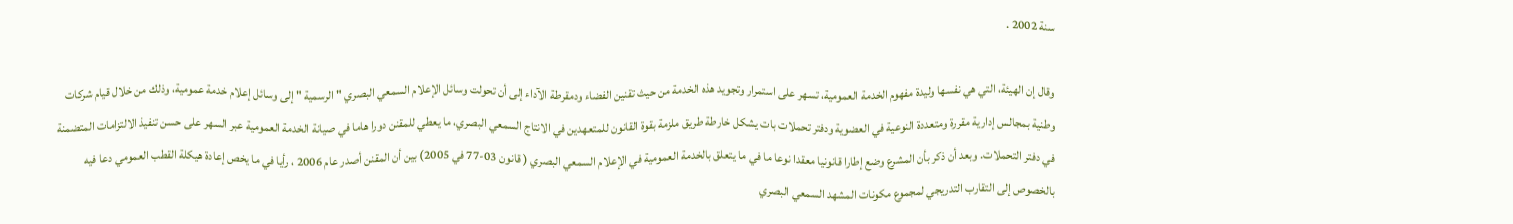سنة 2002 .

وقال إن الهيئة، التي هي نفسها وليدة مفهوم الخدمة العمومية، تسهر على استمرار وتجويد هذه الخدمة من حيث تقنين الفضاء ودمقرطة الآداء إلى أن تحولت وسائل الإعلام السمعي البصري "الرسمية " إلى وسائل إعلام خدمة عمومية، وذلك من خلال قيام شركات وطنية بمجالس إدارية مقررة ومتعددة النوعية في العضوية ودفتر تحملات بات يشكل خارطة طريق ملزمة بقوة القانون للمتعهدين في الانتاج السمعي البصري، ما يعطي للمقنن دورا هاما في صيانة الخدمة العمومية عبر السهر على حسن تنفيذ الالتزامات المتضمنة في دفتر التحملات. وبعد أن ذكر بأن المشرع وضع إطارا قانونيا معقدا نوعا ما في ما يتعلق بالخدمة العمومية في الإعلام السمعي البصري ( قانون 03-77 في 2005) بين أن المقنن أصدر عام 2006 ، رأيا في ما يخص إعادة هيكلة القطب العمومي دعا فيه بالخصوص إلى التقارب التدريجي لمجموع مكونات المشهد السمعي البصري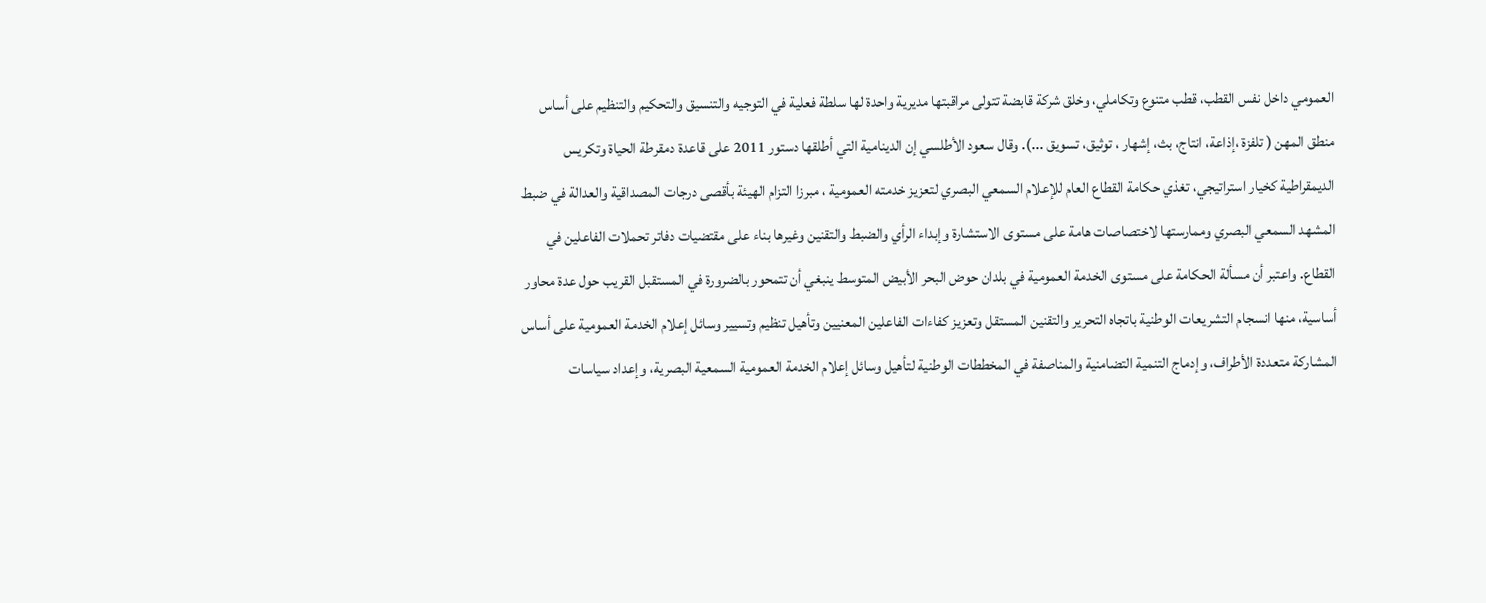العمومي داخل نفس القطب، قطب متنوع وتكاملي، وخلق شركة قابضة تتولى مراقبتها مديرية واحدة لها سلطة فعلية في التوجيه والتنسيق والتحكيم والتنظيم على أساس منطق المهن ( تلفزة ،إذاعة، انتاج، بث، إشهار ، توثيق، تسويق ...). وقال سعود الأطلسي إن الدينامية التي أطلقها دستور 2011 على قاعدة دمقرطة الحياة وتكريس الديمقراطية كخيار استراتيجي، تغذي حكامة القطاع العام للإعلام السمعي البصري لتعزيز خدمته العمومية ، مبرزا التزام الهيئة بأقصى درجات المصداقية والعدالة في ضبط المشهد السمعي البصري وممارستها لاختصاصات هامة على مستوى الاستشارة وإبداء الرأي والضبط والتقنين وغيرها بناء على مقتضيات دفاتر تحملات الفاعلين في القطاع. واعتبر أن مسألة الحكامة على مستوى الخدمة العمومية في بلدان حوض البحر الأبيض المتوسط ينبغي أن تتمحور بالضرورة في المستقبل القريب حول عدة محاور أساسية، منها انسجام التشريعات الوطنية باتجاه التحرير والتقنين المستقل وتعزيز كفاءات الفاعلين المعنيين وتأهيل تنظيم وتسيير وسائل إعلام الخدمة العمومية على أساس المشاركة متعددة الأطراف، وإدماج التنمية التضامنية والمناصفة في المخططات الوطنية لتأهيل وسائل إعلام الخدمة العمومية السمعية البصرية، وإعداد سياسات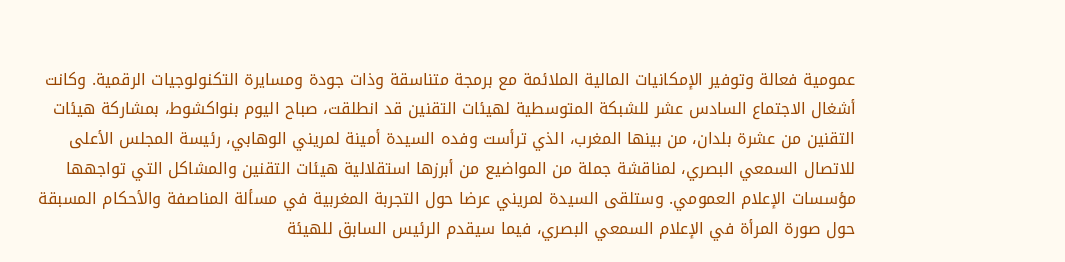عمومية فعالة وتوفير الإمكانيات المالية الملائمة مع برمجة متناسقة وذات جودة ومسايرة التكنولوجيات الرقمية. وكانت أشغال الاجتماع السادس عشر للشبكة المتوسطية لهيئات التقنين قد انطلقت، صباح اليوم بنواكشوط، بمشاركة هيئات التقنين من عشرة بلدان، من بينها المغرب، الذي ترأست وفده السيدة أمينة لمريني الوهابي، رئيسة المجلس الأعلى للاتصال السمعي البصري، لمناقشة جملة من المواضيع من أبرزها استقلالية هيئات التقنين والمشاكل التي تواجهها مؤسسات الإعلام العمومي. وستلقى السيدة لمريني عرضا حول التجربة المغربية في مسألة المناصفة والأحكام المسبقة حول صورة المرأة في الإعلام السمعي البصري، فيما سيقدم الرئيس السابق للهيئة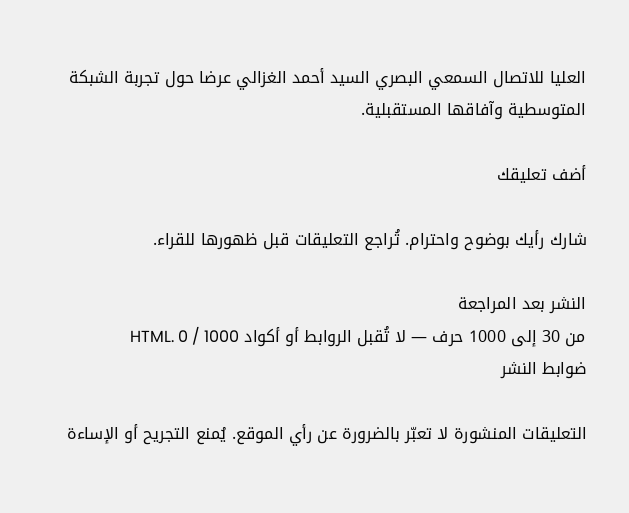العليا للاتصال السمعي البصري السيد أحمد الغزالي عرضا حول تجربة الشبكة المتوسطية وآفاقها المستقبلية.

أضف تعليقك

شارك رأيك بوضوح واحترام. تُراجع التعليقات قبل ظهورها للقراء.

النشر بعد المراجعة
من 30 إلى 1000 حرف — لا تُقبل الروابط أو أكواد HTML. 0 / 1000
ضوابط النشر

التعليقات المنشورة لا تعبّر بالضرورة عن رأي الموقع. يُمنع التجريح أو الإساءة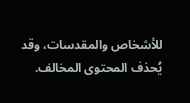للأشخاص والمقدسات، وقد يُحذف المحتوى المخالف.